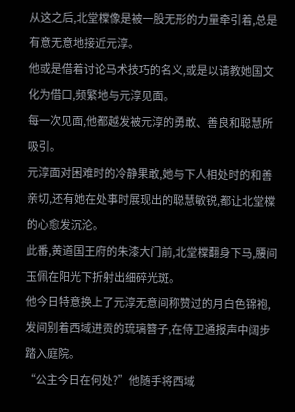从这之后,北堂橖像是被一股无形的力量牵引着,总是有意无意地接近元淳。
他或是借着讨论马术技巧的名义,或是以请教她国文化为借口,频繁地与元淳见面。
每一次见面,他都越发被元淳的勇敢、善良和聪慧所吸引。
元淳面对困难时的冷静果敢,她与下人相处时的和善亲切,还有她在处事时展现出的聪慧敏锐,都让北堂橖的心愈发沉沦。
此番,黄道国王府的朱漆大门前,北堂橖翻身下马,腰间玉佩在阳光下折射出细碎光斑。
他今日特意换上了元淳无意间称赞过的月白色锦袍,发间别着西域进贡的琉璃簪子,在侍卫通报声中阔步踏入庭院。
“公主今日在何处?”他随手将西域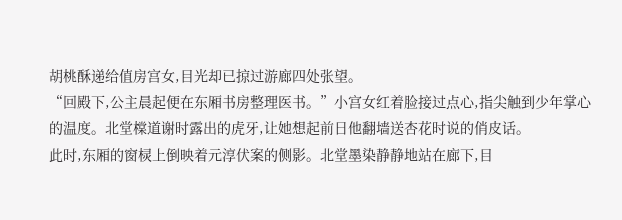胡桃酥递给值房宫女,目光却已掠过游廊四处张望。
“回殿下,公主晨起便在东厢书房整理医书。”小宫女红着脸接过点心,指尖触到少年掌心的温度。北堂橖道谢时露出的虎牙,让她想起前日他翻墙送杏花时说的俏皮话。
此时,东厢的窗棂上倒映着元淳伏案的侧影。北堂墨染静静地站在廊下,目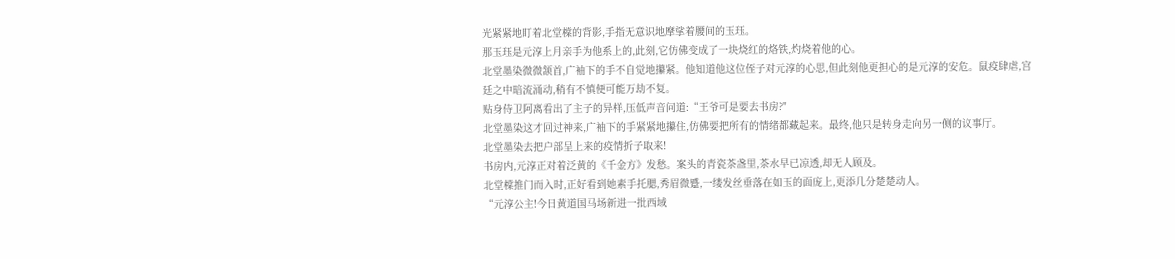光紧紧地盯着北堂橖的背影,手指无意识地摩挲着腰间的玉珏。
那玉珏是元淳上月亲手为他系上的,此刻,它仿佛变成了一块烧红的烙铁,灼烧着他的心。
北堂墨染微微颔首,广袖下的手不自觉地攥紧。他知道他这位侄子对元淳的心思,但此刻他更担心的是元淳的安危。鼠疫肆虐,宫廷之中暗流涌动,稍有不慎便可能万劫不复。
贴身侍卫阿离看出了主子的异样,压低声音问道:“王爷可是要去书房?"
北堂墨染这才回过神来,广袖下的手紧紧地攥住,仿佛要把所有的情绪都藏起来。最终,他只是转身走向另一侧的议事厅。
北堂墨染去把户部呈上来的疫情折子取来!
书房内,元淳正对着泛黄的《千金方》发愁。案头的青瓷茶盏里,茶水早已凉透,却无人顾及。
北堂橖推门而入时,正好看到她素手托腮,秀眉微蹙,一缕发丝垂落在如玉的面庞上,更添几分楚楚动人。
“元淳公主!今日黄道国马场新进一批西域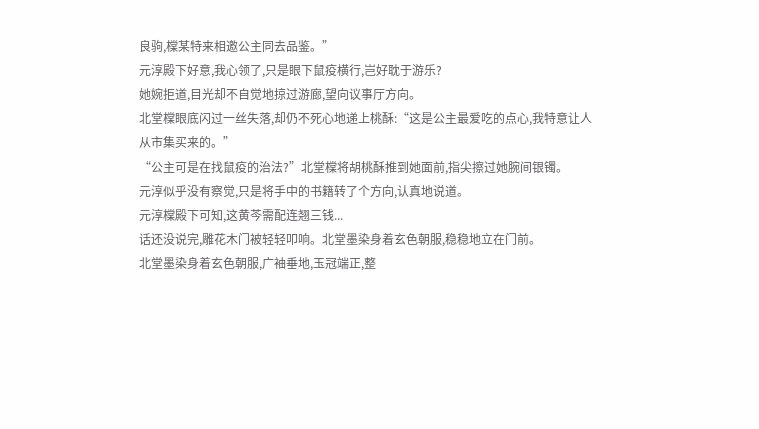良驹,橖某特来相邀公主同去品鉴。”
元淳殿下好意,我心领了,只是眼下鼠疫横行,岂好耽于游乐?
她婉拒道,目光却不自觉地掠过游廊,望向议事厅方向。
北堂橖眼底闪过一丝失落,却仍不死心地递上桃酥:“这是公主最爱吃的点心,我特意让人从市集买来的。”
“公主可是在找鼠疫的治法?”北堂橖将胡桃酥推到她面前,指尖擦过她腕间银镯。
元淳似乎没有察觉,只是将手中的书籍转了个方向,认真地说道。
元淳橖殿下可知,这黄芩需配连翘三钱...
话还没说完,雕花木门被轻轻叩响。北堂墨染身着玄色朝服,稳稳地立在门前。
北堂墨染身着玄色朝服,广袖垂地,玉冠端正,整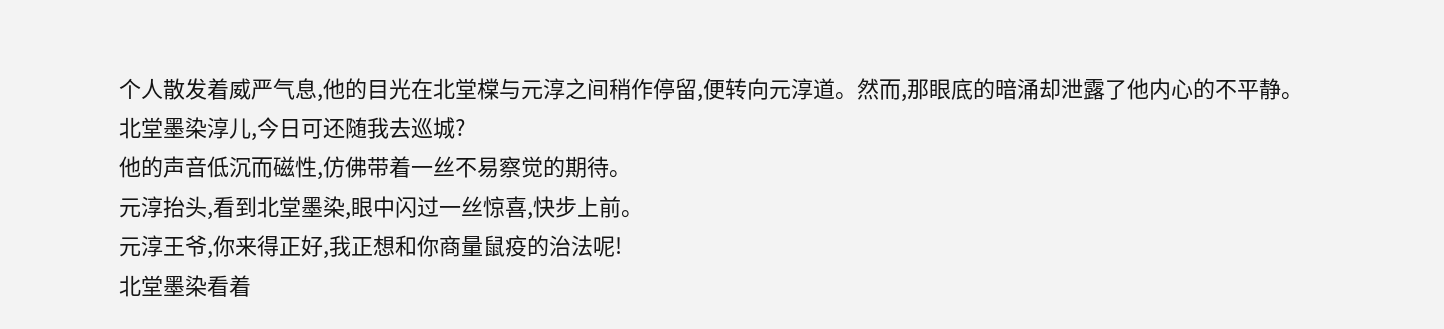个人散发着威严气息,他的目光在北堂橖与元淳之间稍作停留,便转向元淳道。然而,那眼底的暗涌却泄露了他内心的不平静。
北堂墨染淳儿,今日可还随我去巡城?
他的声音低沉而磁性,仿佛带着一丝不易察觉的期待。
元淳抬头,看到北堂墨染,眼中闪过一丝惊喜,快步上前。
元淳王爷,你来得正好,我正想和你商量鼠疫的治法呢!
北堂墨染看着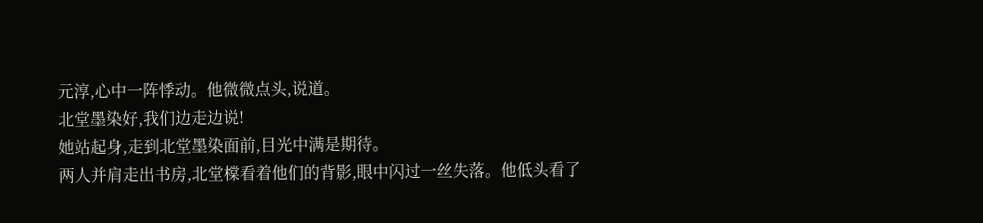元淳,心中一阵悸动。他微微点头,说道。
北堂墨染好,我们边走边说!
她站起身,走到北堂墨染面前,目光中满是期待。
两人并肩走出书房,北堂橖看着他们的背影,眼中闪过一丝失落。他低头看了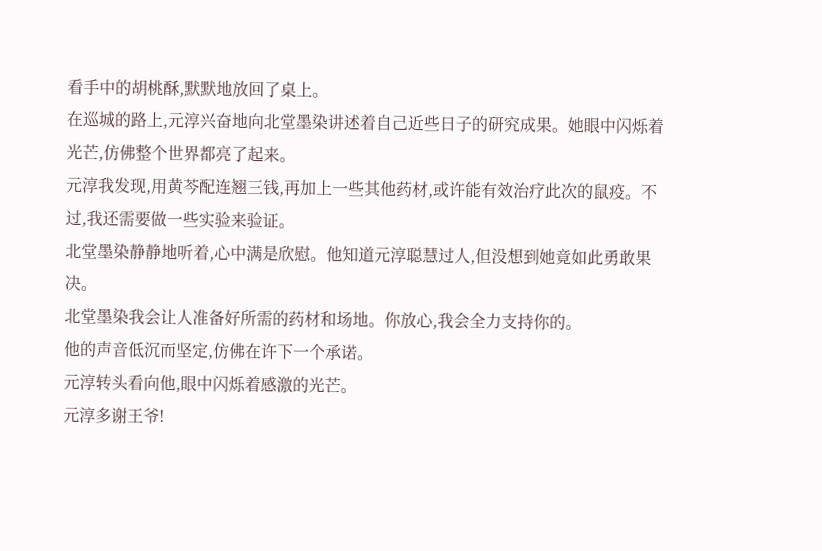看手中的胡桃酥,默默地放回了桌上。
在巡城的路上,元淳兴奋地向北堂墨染讲述着自己近些日子的研究成果。她眼中闪烁着光芒,仿佛整个世界都亮了起来。
元淳我发现,用黄芩配连翘三钱,再加上一些其他药材,或许能有效治疗此次的鼠疫。不过,我还需要做一些实验来验证。
北堂墨染静静地听着,心中满是欣慰。他知道元淳聪慧过人,但没想到她竟如此勇敢果决。
北堂墨染我会让人准备好所需的药材和场地。你放心,我会全力支持你的。
他的声音低沉而坚定,仿佛在许下一个承诺。
元淳转头看向他,眼中闪烁着感激的光芒。
元淳多谢王爷!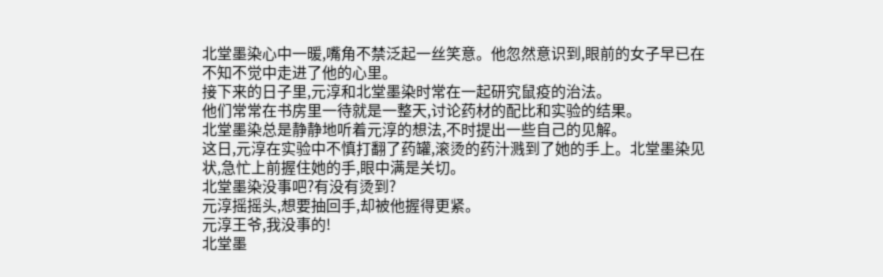北堂墨染心中一暖,嘴角不禁泛起一丝笑意。他忽然意识到,眼前的女子早已在不知不觉中走进了他的心里。
接下来的日子里,元淳和北堂墨染时常在一起研究鼠疫的治法。
他们常常在书房里一待就是一整天,讨论药材的配比和实验的结果。
北堂墨染总是静静地听着元淳的想法,不时提出一些自己的见解。
这日,元淳在实验中不慎打翻了药罐,滚烫的药汁溅到了她的手上。北堂墨染见状,急忙上前握住她的手,眼中满是关切。
北堂墨染没事吧?有没有烫到?
元淳摇摇头,想要抽回手,却被他握得更紧。
元淳王爷,我没事的!
北堂墨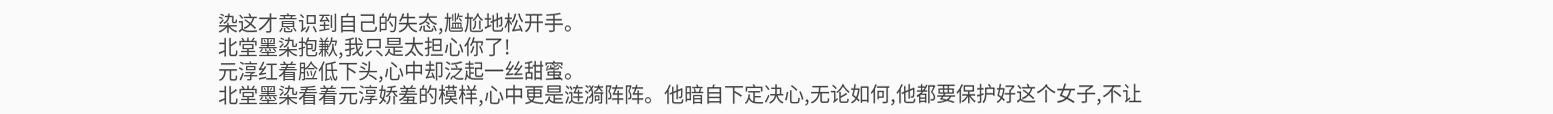染这才意识到自己的失态,尴尬地松开手。
北堂墨染抱歉,我只是太担心你了!
元淳红着脸低下头,心中却泛起一丝甜蜜。
北堂墨染看着元淳娇羞的模样,心中更是涟漪阵阵。他暗自下定决心,无论如何,他都要保护好这个女子,不让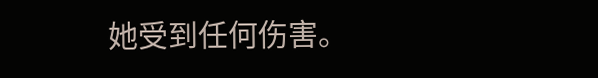她受到任何伤害。